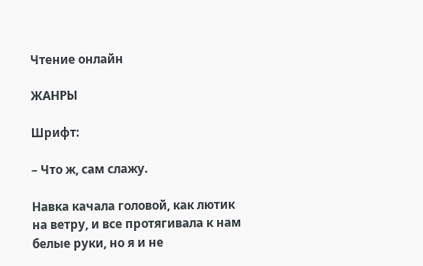Чтение онлайн

ЖАНРЫ

Шрифт:

– Что ж, сам слажу.

Навка качала головой, как лютик на ветру, и все протягивала к нам белые руки, но я и не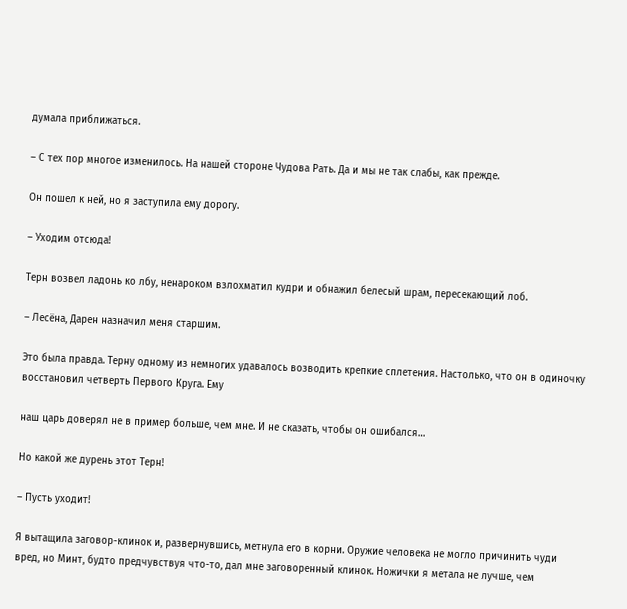думала приближаться.

– С тех пор многое изменилось. На нашей стороне Чудова Рать. Да и мы не так слабы, как прежде.

Он пошел к ней, но я заступила ему дорогу.

– Уходим отсюда!

Терн возвел ладонь ко лбу, ненароком взлохматил кудри и обнажил белесый шрам, пересекающий лоб.

– Лесёна, Дарен назначил меня старшим.

Это была правда. Терну одному из немногих удавалось возводить крепкие сплетения. Настолько, что он в одиночку восстановил четверть Первого Круга. Ему

наш царь доверял не в пример больше, чем мне. И не сказать, чтобы он ошибался…

Но какой же дурень этот Терн!

– Пусть уходит!

Я вытащила заговор-клинок и, развернувшись, метнула его в корни. Оружие человека не могло причинить чуди вред, но Минт, будто предчувствуя что-то, дал мне заговоренный клинок. Ножички я метала не лучше, чем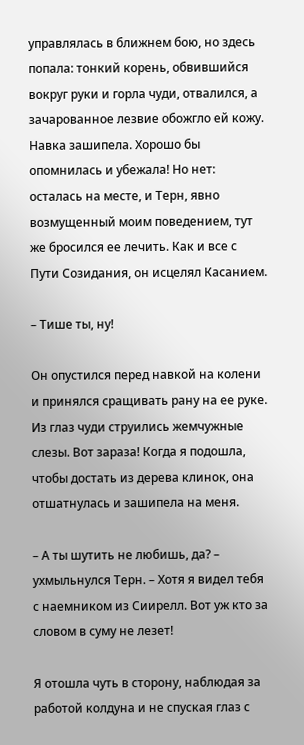управлялась в ближнем бою, но здесь попала: тонкий корень, обвившийся вокруг руки и горла чуди, отвалился, а зачарованное лезвие обожгло ей кожу. Навка зашипела. Хорошо бы опомнилась и убежала! Но нет: осталась на месте, и Терн, явно возмущенный моим поведением, тут же бросился ее лечить. Как и все с Пути Созидания, он исцелял Касанием.

– Тише ты, ну!

Он опустился перед навкой на колени и принялся сращивать рану на ее руке. Из глаз чуди струились жемчужные слезы. Вот зараза! Когда я подошла, чтобы достать из дерева клинок, она отшатнулась и зашипела на меня.

– А ты шутить не любишь, да? – ухмыльнулся Терн. – Хотя я видел тебя с наемником из Сиирелл. Вот уж кто за словом в суму не лезет!

Я отошла чуть в сторону, наблюдая за работой колдуна и не спуская глаз с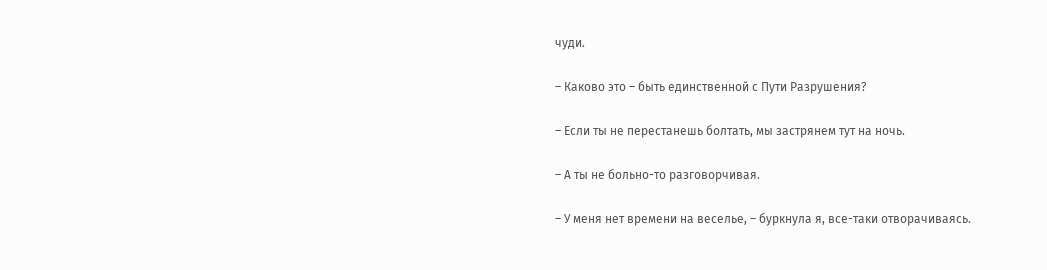чуди.

– Каково это – быть единственной с Пути Разрушения?

– Если ты не перестанешь болтать, мы застрянем тут на ночь.

– А ты не больно-то разговорчивая.

– У меня нет времени на веселье, – буркнула я, все-таки отворачиваясь.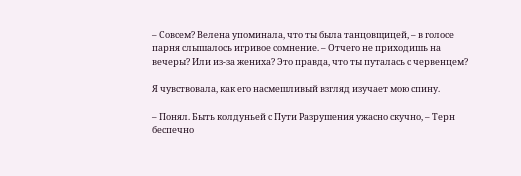– Совсем? Велена упоминала, что ты была танцовщицей, – в голосе парня слышалось игривое сомнение. – Отчего не приходишь на вечеры? Или из-за жениха? Это правда, что ты путалась с червенцем?

Я чувствовала, как его насмешливый взгляд изучает мою спину.

– Понял. Быть колдуньей с Пути Разрушения ужасно скучно, – Терн беспечно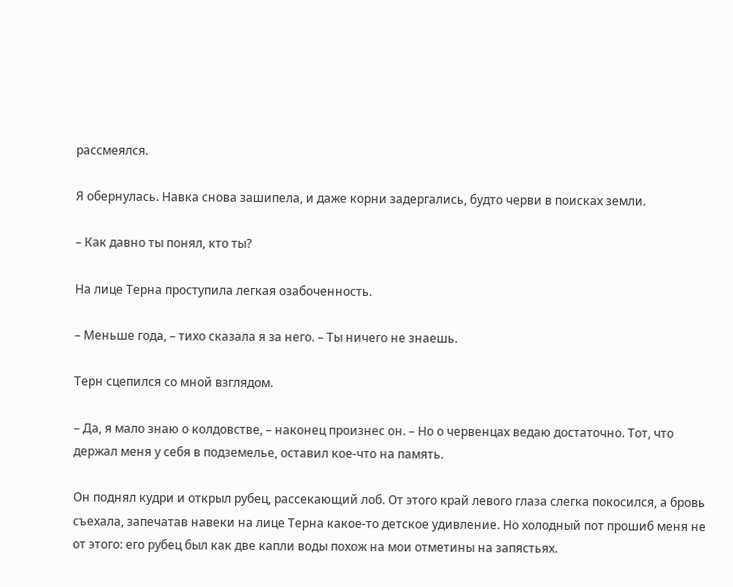рассмеялся.

Я обернулась. Навка снова зашипела, и даже корни задергались, будто черви в поисках земли.

– Как давно ты понял, кто ты?

На лице Терна проступила легкая озабоченность.

– Меньше года, – тихо сказала я за него. – Ты ничего не знаешь.

Терн сцепился со мной взглядом.

– Да, я мало знаю о колдовстве, – наконец произнес он. – Но о червенцах ведаю достаточно. Тот, что держал меня у себя в подземелье, оставил кое-что на память.

Он поднял кудри и открыл рубец, рассекающий лоб. От этого край левого глаза слегка покосился, а бровь съехала, запечатав навеки на лице Терна какое-то детское удивление. Но холодный пот прошиб меня не от этого: его рубец был как две капли воды похож на мои отметины на запястьях.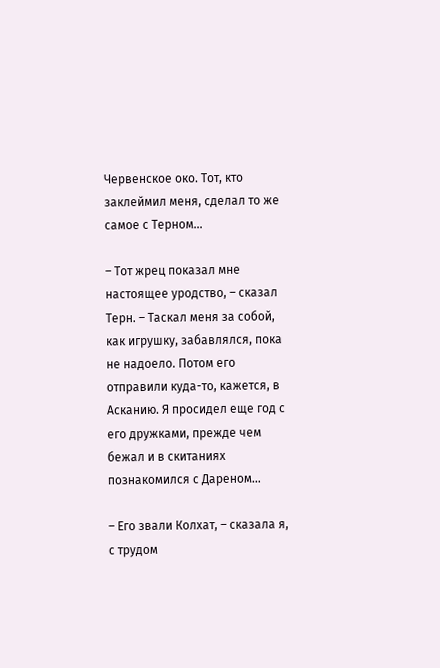Червенское око. Тот, кто заклеймил меня, сделал то же самое с Терном…

– Тот жрец показал мне настоящее уродство, – сказал Терн. – Таскал меня за собой, как игрушку, забавлялся, пока не надоело. Потом его отправили куда-то, кажется, в Асканию. Я просидел еще год с его дружками, прежде чем бежал и в скитаниях познакомился с Дареном…

– Его звали Колхат, – сказала я, с трудом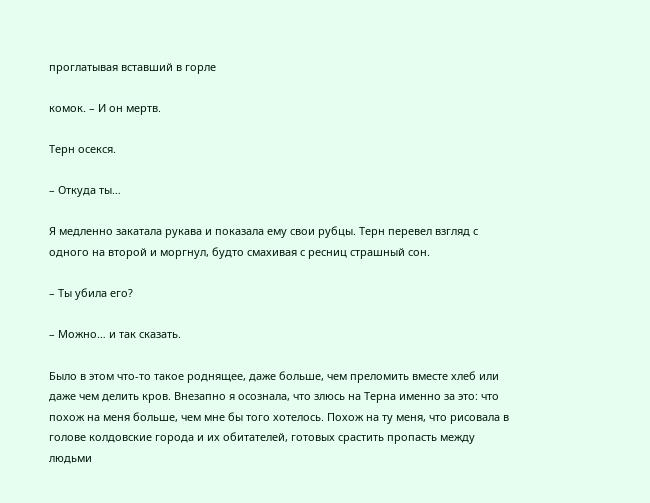проглатывая вставший в горле

комок. – И он мертв.

Терн осекся.

– Откуда ты…

Я медленно закатала рукава и показала ему свои рубцы. Терн перевел взгляд с одного на второй и моргнул, будто смахивая с ресниц страшный сон.

– Ты убила его?

– Можно… и так сказать.

Было в этом что-то такое роднящее, даже больше, чем преломить вместе хлеб или даже чем делить кров. Внезапно я осознала, что злюсь на Терна именно за это: что похож на меня больше, чем мне бы того хотелось. Похож на ту меня, что рисовала в голове колдовские города и их обитателей, готовых срастить пропасть между людьми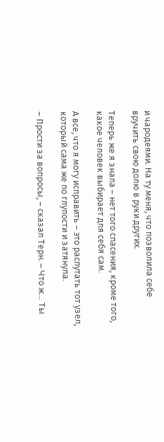и чародеями. На ту меня, что позволила себе вручить свою долю в руки других.

Теперь же я знала – нет того спасения, кроме того, какое человек выбирает для себя сам.

А все, что я могу исправить – это распутать тот узел, который сама же по глупости и затянула.

– Прости за вопросы, – сказал Терн. – Что ж… Ты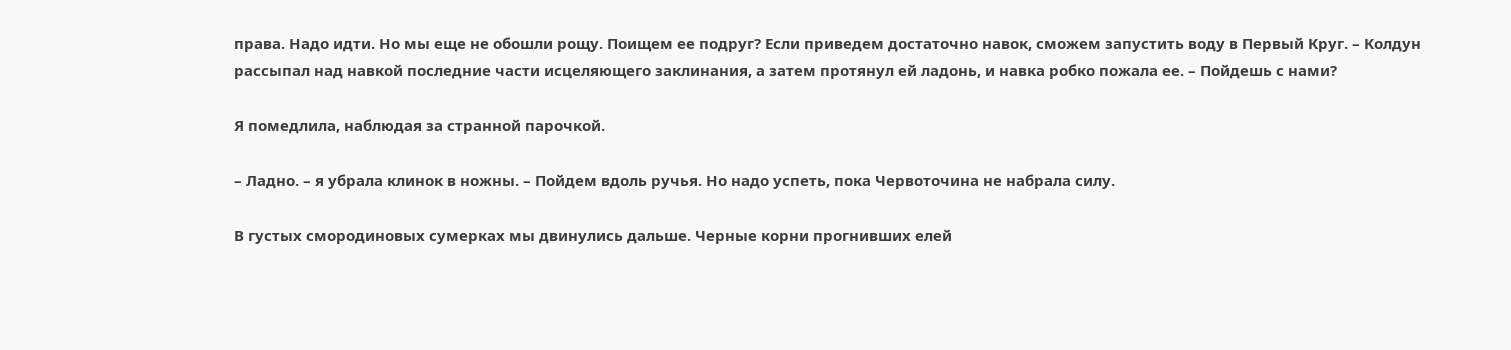права. Надо идти. Но мы еще не обошли рощу. Поищем ее подруг? Если приведем достаточно навок, сможем запустить воду в Первый Круг. – Колдун рассыпал над навкой последние части исцеляющего заклинания, а затем протянул ей ладонь, и навка робко пожала ее. – Пойдешь с нами?

Я помедлила, наблюдая за странной парочкой.

– Ладно. – я убрала клинок в ножны. – Пойдем вдоль ручья. Но надо успеть, пока Червоточина не набрала силу.

В густых смородиновых сумерках мы двинулись дальше. Черные корни прогнивших елей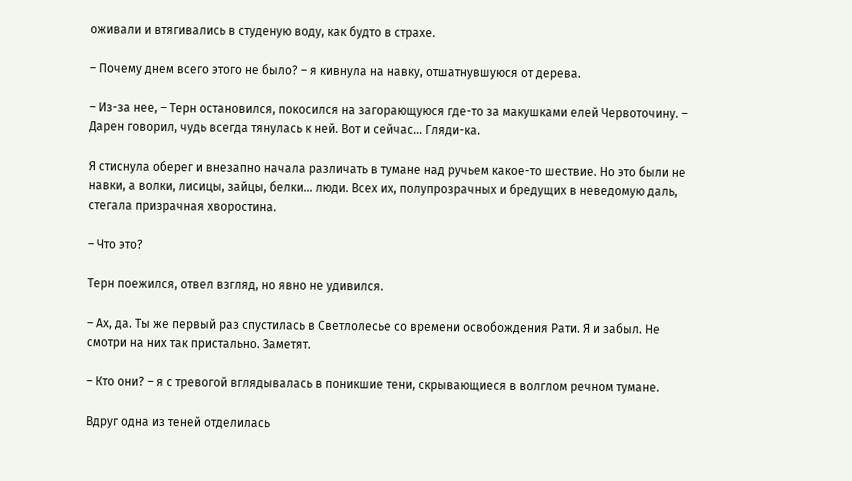оживали и втягивались в студеную воду, как будто в страхе.

– Почему днем всего этого не было? – я кивнула на навку, отшатнувшуюся от дерева.

– Из-за нее, – Терн остановился, покосился на загорающуюся где-то за макушками елей Червоточину. – Дарен говорил, чудь всегда тянулась к ней. Вот и сейчас… Гляди-ка.

Я стиснула оберег и внезапно начала различать в тумане над ручьем какое-то шествие. Но это были не навки, а волки, лисицы, зайцы, белки… люди. Всех их, полупрозрачных и бредущих в неведомую даль, стегала призрачная хворостина.

– Что это?

Терн поежился, отвел взгляд, но явно не удивился.

– Ах, да. Ты же первый раз спустилась в Светлолесье со времени освобождения Рати. Я и забыл. Не смотри на них так пристально. Заметят.

– Кто они? – я с тревогой вглядывалась в поникшие тени, скрывающиеся в волглом речном тумане.

Вдруг одна из теней отделилась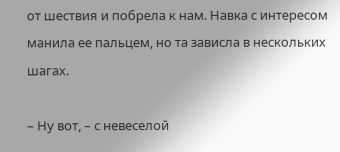от шествия и побрела к нам. Навка с интересом манила ее пальцем, но та зависла в нескольких шагах.

– Ну вот, – с невеселой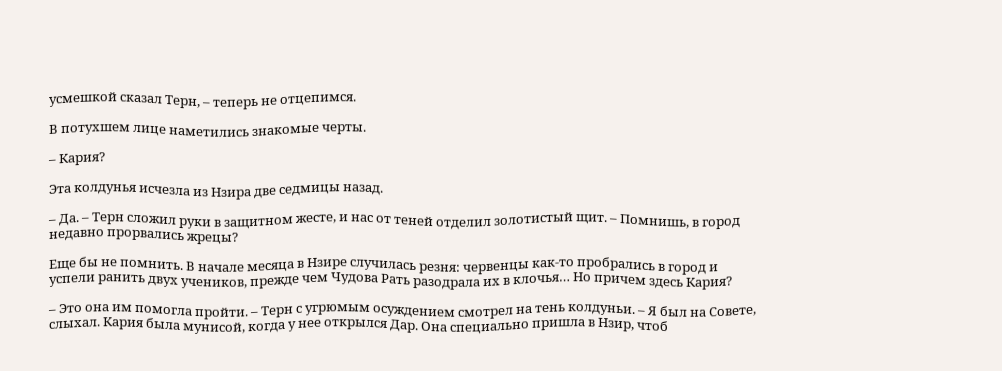усмешкой сказал Терн, – теперь не отцепимся.

В потухшем лице наметились знакомые черты.

– Кария?

Эта колдунья исчезла из Нзира две седмицы назад.

– Да. – Терн сложил руки в защитном жесте, и нас от теней отделил золотистый щит. – Помнишь, в город недавно прорвались жрецы?

Еще бы не помнить. В начале месяца в Нзире случилась резня: червенцы как-то пробрались в город и успели ранить двух учеников, прежде чем Чудова Рать разодрала их в клочья… Но причем здесь Кария?

– Это она им помогла пройти. – Терн с угрюмым осуждением смотрел на тень колдуньи. – Я был на Совете, слыхал. Кария была мунисой, когда у нее открылся Дар. Она специально пришла в Нзир, чтоб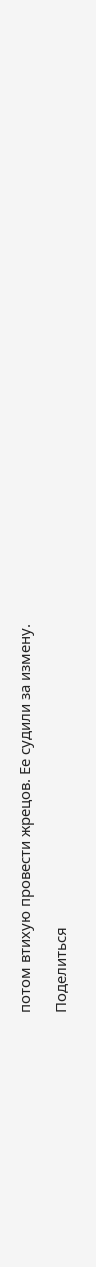потом втихую провести жрецов. Ее судили за измену.

Поделиться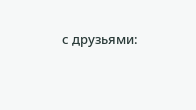с друзьями: